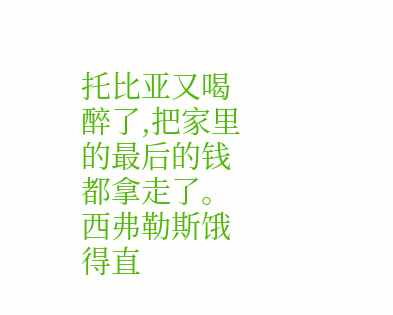托比亚又喝醉了,把家里的最后的钱都拿走了。
西弗勒斯饿得直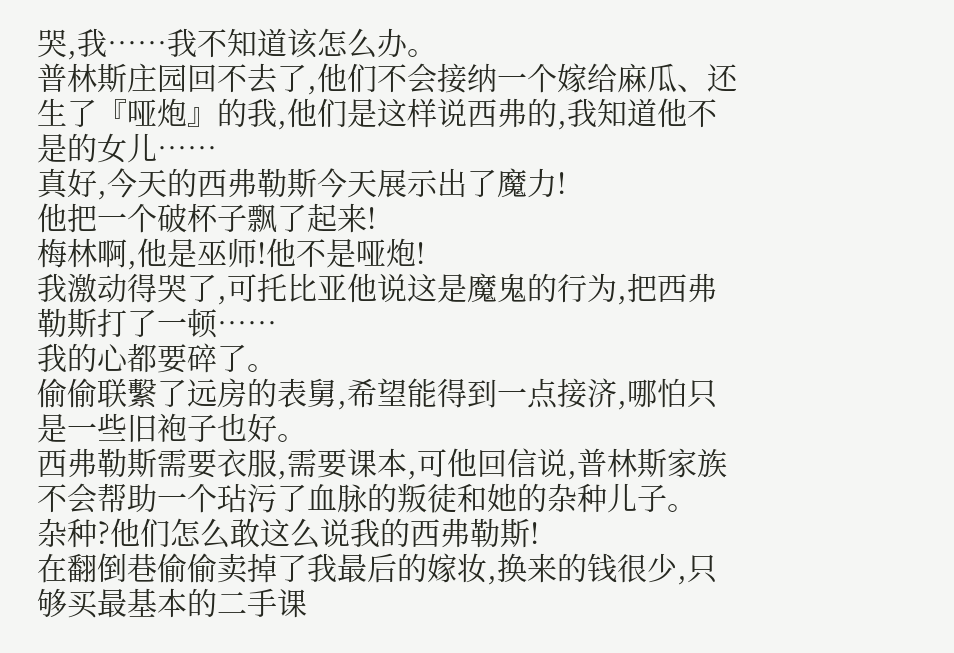哭,我……我不知道该怎么办。
普林斯庄园回不去了,他们不会接纳一个嫁给麻瓜、还生了『哑炮』的我,他们是这样说西弗的,我知道他不是的女儿……
真好,今天的西弗勒斯今天展示出了魔力!
他把一个破杯子飘了起来!
梅林啊,他是巫师!他不是哑炮!
我激动得哭了,可托比亚他说这是魔鬼的行为,把西弗勒斯打了一顿……
我的心都要碎了。
偷偷联繫了远房的表舅,希望能得到一点接济,哪怕只是一些旧袍子也好。
西弗勒斯需要衣服,需要课本,可他回信说,普林斯家族不会帮助一个玷污了血脉的叛徒和她的杂种儿子。
杂种?他们怎么敢这么说我的西弗勒斯!
在翻倒巷偷偷卖掉了我最后的嫁妆,换来的钱很少,只够买最基本的二手课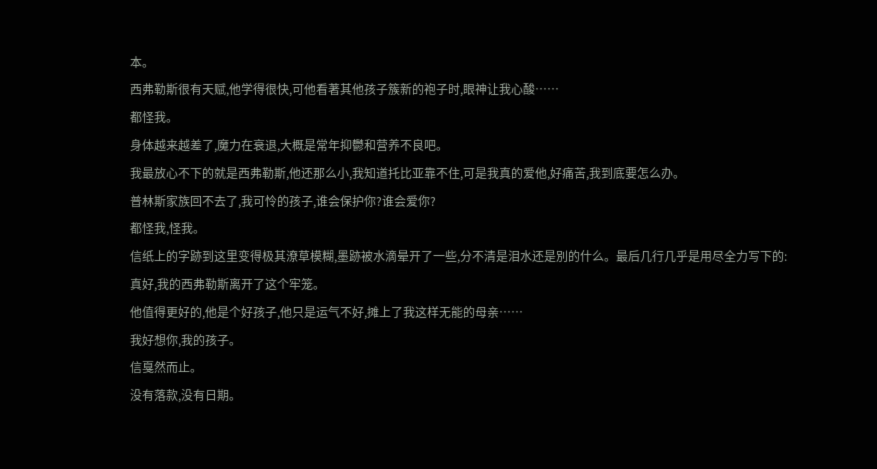本。
西弗勒斯很有天赋,他学得很快,可他看著其他孩子簇新的袍子时,眼神让我心酸……
都怪我。
身体越来越差了,魔力在衰退,大概是常年抑鬱和营养不良吧。
我最放心不下的就是西弗勒斯,他还那么小,我知道托比亚靠不住,可是我真的爱他,好痛苦,我到底要怎么办。
普林斯家族回不去了,我可怜的孩子,谁会保护你?谁会爱你?
都怪我,怪我。
信纸上的字跡到这里变得极其潦草模糊,墨跡被水滴晕开了一些,分不清是泪水还是別的什么。最后几行几乎是用尽全力写下的:
真好,我的西弗勒斯离开了这个牢笼。
他值得更好的,他是个好孩子,他只是运气不好,摊上了我这样无能的母亲……
我好想你,我的孩子。
信戛然而止。
没有落款,没有日期。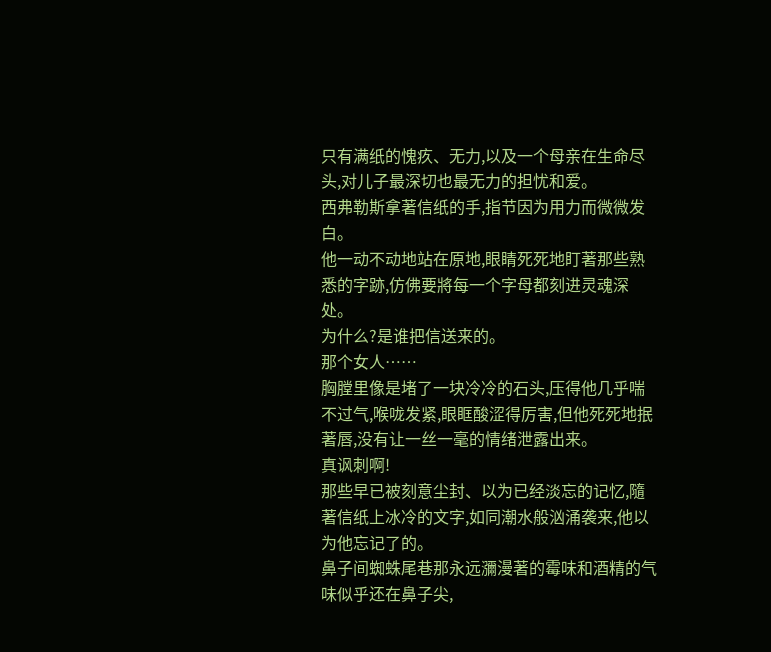只有满纸的愧疚、无力,以及一个母亲在生命尽头,对儿子最深切也最无力的担忧和爱。
西弗勒斯拿著信纸的手,指节因为用力而微微发白。
他一动不动地站在原地,眼睛死死地盯著那些熟悉的字跡,仿佛要將每一个字母都刻进灵魂深处。
为什么?是谁把信送来的。
那个女人……
胸膛里像是堵了一块冷冷的石头,压得他几乎喘不过气,喉咙发紧,眼眶酸涩得厉害,但他死死地抿著唇,没有让一丝一毫的情绪泄露出来。
真讽刺啊!
那些早已被刻意尘封、以为已经淡忘的记忆,隨著信纸上冰冷的文字,如同潮水般汹涌袭来,他以为他忘记了的。
鼻子间蜘蛛尾巷那永远瀰漫著的霉味和酒精的气味似乎还在鼻子尖,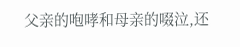父亲的咆哮和母亲的啜泣,还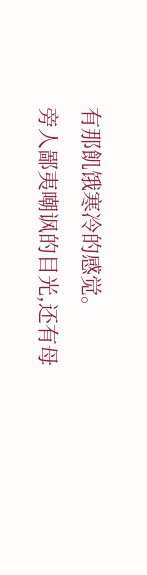有那飢饿寒冷的感觉。
旁人鄙夷嘲讽的目光,还有母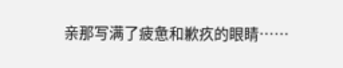亲那写满了疲惫和歉疚的眼睛……